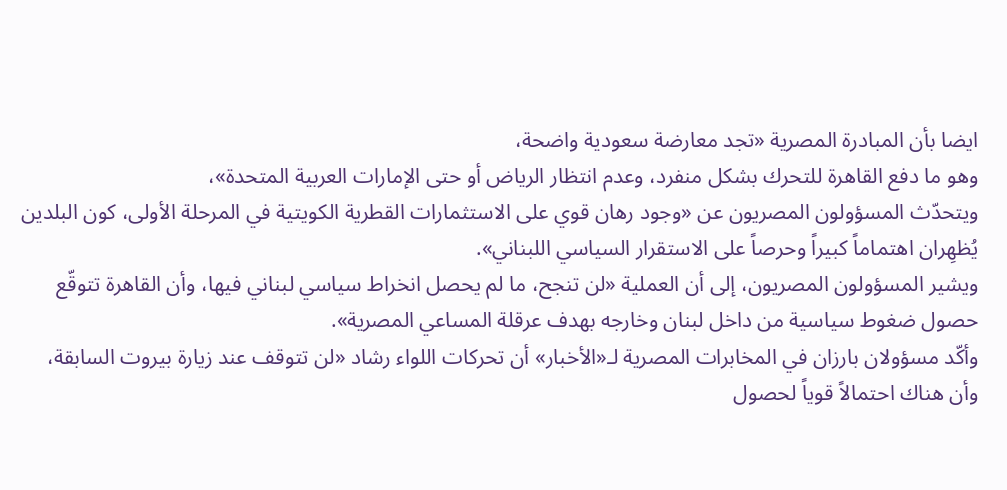ايضا بأن المبادرة المصرية «تجد معارضة سعودية واضحة،
وهو ما دفع القاهرة للتحرك بشكل منفرد، وعدم انتظار الرياض أو حتى الإمارات العربية المتحدة»،
ويتحدّث المسؤولون المصريون عن «وجود رهان قوي على الاستثمارات القطرية الكويتية في المرحلة الأولى، كون البلدين يُظهِران اهتماماً كبيراً وحرصاً على الاستقرار السياسي اللبناني».
ويشير المسؤولون المصريون، إلى أن العملية «لن تنجح، ما لم يحصل انخراط سياسي لبناني فيها، وأن القاهرة تتوقّع حصول ضغوط سياسية من داخل لبنان وخارجه بهدف عرقلة المساعي المصرية».
وأكّد مسؤولان بارزان في المخابرات المصرية لـ«الأخبار» أن تحركات اللواء رشاد «لن تتوقف عند زيارة بيروت السابقة،
وأن هناك احتمالاً قوياً لحصول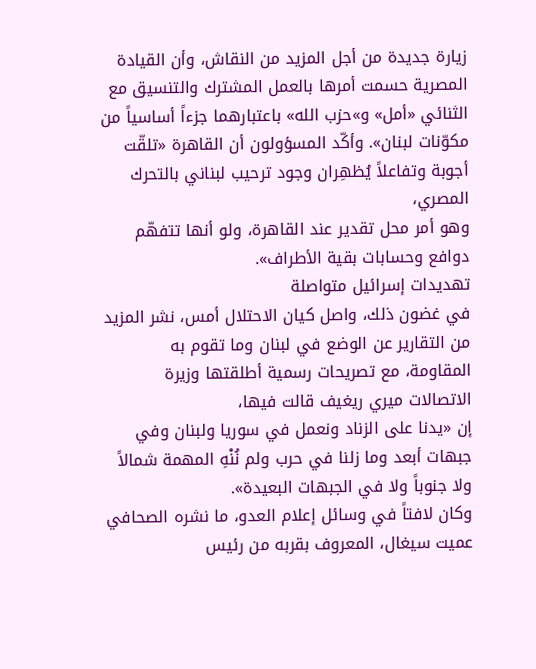زيارة جديدة من أجل المزيد من النقاش، وأن القيادة المصرية حسمت أمرها بالعمل المشترك والتنسيق مع الثنائي «أمل» و»حزب الله» باعتبارهما جزءاً أساسياً من مكوّنات لبنان». وأكّد المسؤولون أن القاهرة «تلقّت أجوبة وتفاعلاً يُظهِران وجود ترحيب لبناني بالتحرك المصري،
وهو أمر محل تقدير عند القاهرة، ولو أنها تتفهّم دوافع وحسابات بقية الأطراف».
تهديدات إسرائيل متواصلة
في غضون ذلك، واصل كيان الاحتلال أمس، نشر المزيد من التقارير عن الوضع في لبنان وما تقوم به المقاومة، مع تصريحات رسمية أطلقتها وزيرة الاتصالات ميري ريغيف قالت فيها،
إن «يدنا على الزناد ونعمل في سوريا ولبنان وفي جبهات أبعد وما زلنا في حرب ولم نُنْهِ المهمة شمالاً ولا جنوباً ولا في الجبهات البعيدة».
وكان لافتاً في وسائل إعلام العدو، ما نشره الصحافي عميت سيغال، المعروف بقربه من رئيس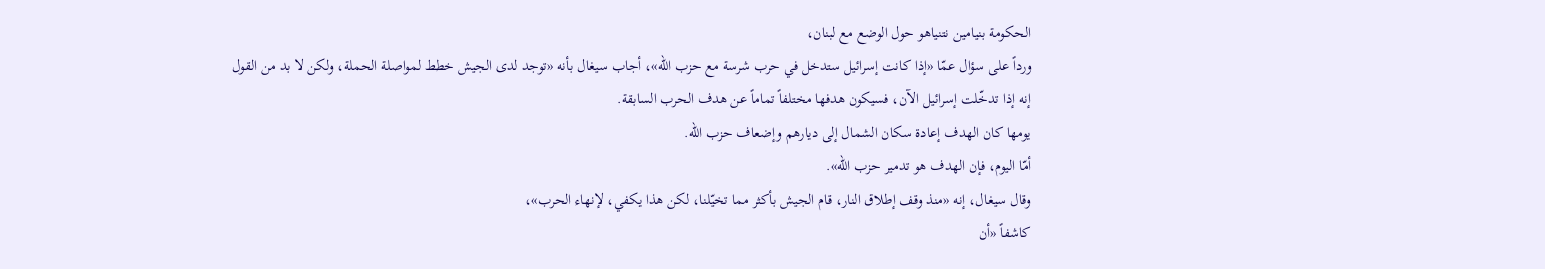الحكومة بنيامين نتنياهو حول الوضع مع لبنان،
ورداً على سؤال عمّا «إذا كانت إسرائيل ستدخل في حرب شرسة مع حزب الله»، أجاب سيغال بأنه «توجد لدى الجيش خطط لمواصلة الحملة، ولكن لا بد من القول إنه إذا تدخّلت إسرائيل الآن، فسيكون هدفها مختلفاً تماماً عن هدف الحرب السابقة.
يومها كان الهدف إعادة سكان الشمال إلى ديارهم وإضعاف حزب الله.
أمّا اليوم، فإن الهدف هو تدمير حزب الله».
وقال سيغال، إنه «منذ وقف إطلاق النار، قام الجيش بأكثر مما تخيّلنا، لكن هذا يكفي، لإنهاء الحرب»،
كاشفاً «أن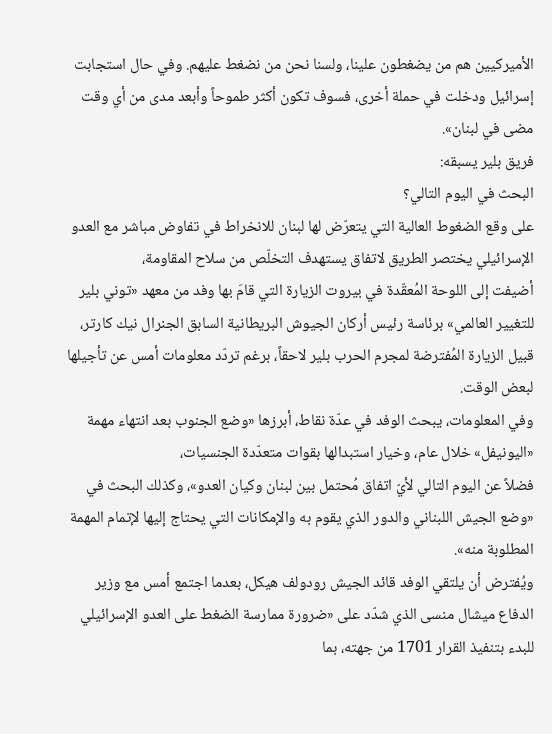الأميركيين هم من يضغطون علينا، ولسنا نحن من نضغط عليهم. وفي حال استجابت إسرائيل ودخلت في حملة أخرى، فسوف تكون أكثر طموحاً وأبعد مدى من أي وقت مضى في لبنان».
فريق بلير يسبقه:
البحث في اليوم التالي؟
على وقع الضغوط العالية التي يتعرّض لها لبنان للانخراط في تفاوض مباشر مع العدو الإسرائيلي يختصر الطريق لاتفاق يستهدف التخلّص من سلاح المقاومة،
أضيفت إلى اللوحة المُعقّدة في بيروت الزيارة التي قامَ بها وفد من معهد «توني بلير للتغيير العالمي» برئاسة رئيس أركان الجيوش البريطانية السابق الجنرال نيك كارتر،
قبيل الزيارة المُفترضة لمجرم الحرب بلير لاحقاً، برغم تردّد معلومات أمس عن تأجيلها لبعض الوقت.
وفي المعلومات، يبحث الوفد في عدّة نقاط، أبرزها «وضع الجنوب بعد انتهاء مهمة «اليونيفل» خلال عام، وخيار استبدالها بقوات متعدّدة الجنسيات،
فضلاً عن اليوم التالي لأيّ اتفاق مُحتمل بين لبنان وكيان العدو»، وكذلك البحث في «وضع الجيش اللبناني والدور الذي يقوم به والإمكانات التي يحتاج إليها لإتمام المهمة المطلوبة منه».
ويُفترض أن يلتقي الوفد قائد الجيش رودولف هيكل، بعدما اجتمع أمس مع وزير الدفاع ميشال منسى الذي شدّد على «ضرورة ممارسة الضغط على العدو الإسرائيلي للبدء بتنفيذ القرار 1701 من جهته، بما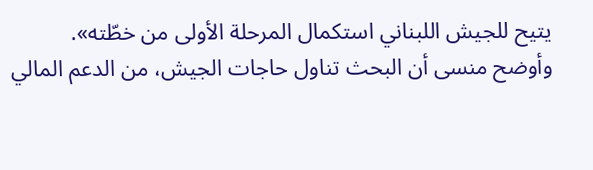يتيح للجيش اللبناني استكمال المرحلة الأولى من خطّته».
وأوضح منسى أن البحث تناول حاجات الجيش، من الدعم المالي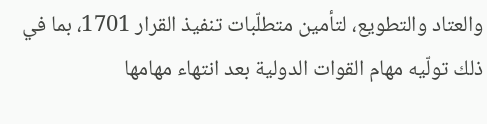والعتاد والتطويع، لتأمين متطلّبات تنفيذ القرار 1701، بما في ذلك تولّيه مهام القوات الدولية بعد انتهاء مهامها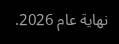نهاية عام 2026.